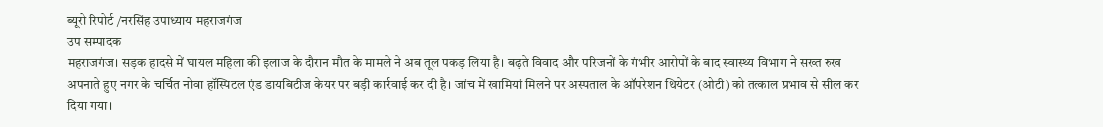ब्यूरो रिपोर्ट /नरसिंह उपाध्याय महराजगंज
उप सम्पादक
महराजगंज। सड़क हादसे में घायल महिला की इलाज के दौरान मौत के मामले ने अब तूल पकड़ लिया है। बढ़ते विवाद और परिजनों के गंभीर आरोपों के बाद स्वास्थ्य विभाग ने सख्त रुख अपनाते हुए नगर के चर्चित नोवा हॉस्पिटल एंड डायबिटीज केयर पर बड़ी कार्रवाई कर दी है। जांच में खामियां मिलने पर अस्पताल के ऑपरेशन थियेटर (ओटी) को तत्काल प्रभाव से सील कर दिया गया।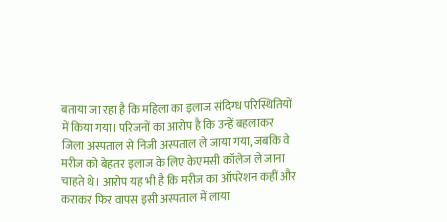बताया जा रहा है कि महिला का इलाज संदिग्ध परिस्थितियों में किया गया। परिजनों का आरोप है कि उन्हें बहलाकर जिला अस्पताल से निजी अस्पताल ले जाया गया, जबकि वे मरीज को बेहतर इलाज के लिए केएमसी कॉलेज ले जाना चाहते थे। आरोप यह भी है कि मरीज का ऑपरेशन कहीं और कराकर फिर वापस इसी अस्पताल में लाया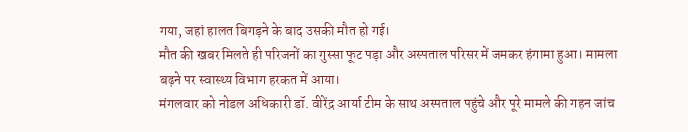गया, जहां हालत बिगड़ने के बाद उसकी मौत हो गई।
मौत की खबर मिलते ही परिजनों का गुस्सा फूट पड़ा और अस्पताल परिसर में जमकर हंगामा हुआ। मामला बढ़ने पर स्वास्थ्य विभाग हरकत में आया।
मंगलवार को नोडल अधिकारी डॉ. वीरेंद्र आर्या टीम के साथ अस्पताल पहुंचे और पूरे मामले की गहन जांच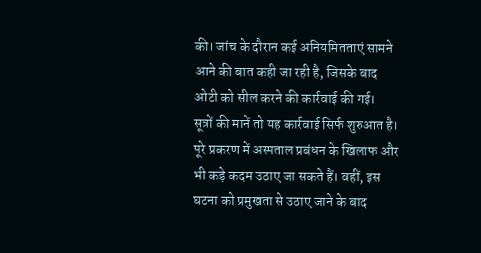की। जांच के दौरान कई अनियमितताएं सामने आने की बात कही जा रही है, जिसके बाद ओटी को सील करने की कार्रवाई की गई।
सूत्रों की मानें तो यह कार्रवाई सिर्फ शुरुआत है। पूरे प्रकरण में अस्पताल प्रबंधन के खिलाफ और भी कड़े कदम उठाए जा सकते हैं। वहीं, इस घटना को प्रमुखता से उठाए जाने के बाद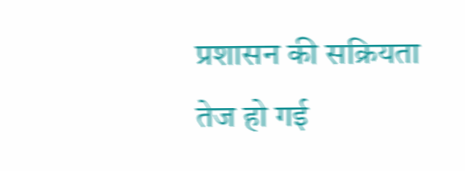प्रशासन की सक्रियता तेज हो गई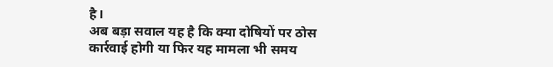है।
अब बड़ा सवाल यह है कि क्या दोषियों पर ठोस कार्रवाई होगी या फिर यह मामला भी समय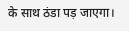के साथ ठंडा पड़ जाएगा।